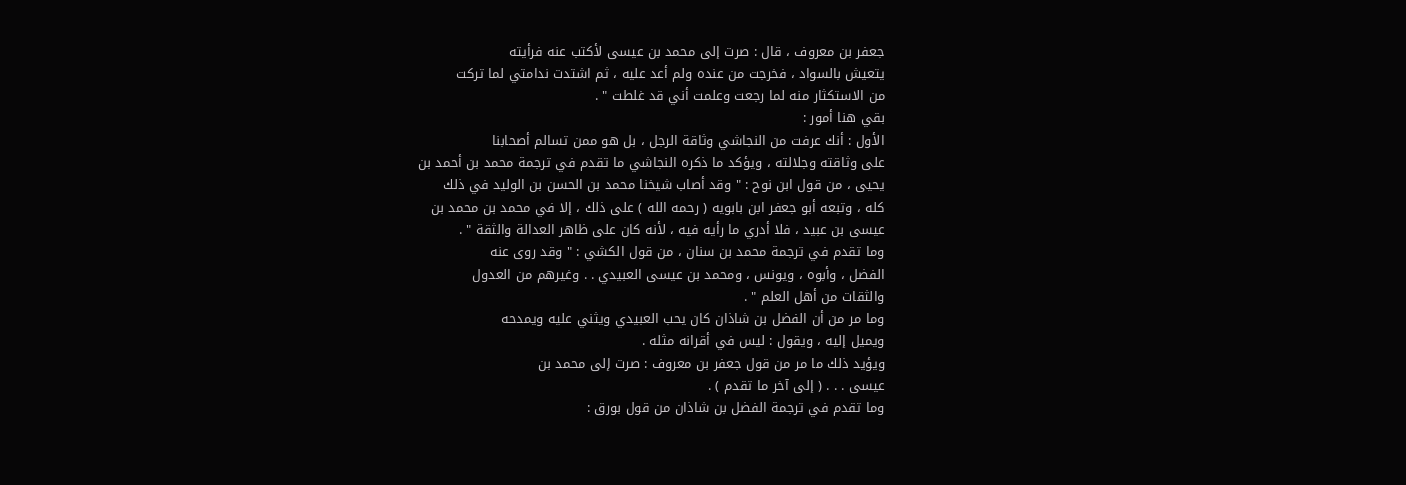جعفر بن معروف ، قال : صرت إلى محمد بن عيسى لأكتب عنه فرأيته
يتعيش بالسواد ، فخرجت من عنده ولم أعد عليه ، ثم اشتدت ندامتي لما تركت
من الاستكثار منه لما رجعت وعلمت أني قد غلطت " .
بقي هنا أمور :
الأول : أنك عرفت من النجاشي وثاقة الرجل ، بل هو ممن تسالم أصحابنا
على وثاقته وجلالته ، ويؤكد ما ذكره النجاشي ما تقدم في ترجمة محمد بن أحمد بن
يحيى ، من قول ابن نوح : " وقد أصاب شيخنا محمد بن الحسن بن الوليد في ذلك
كله ، وتبعه أبو جعفر ابن بابويه ( رحمه الله ) على ذلك ، إلا في محمد بن محمد بن
عيسى بن عبيد ، فلا أدري ما رأيه فيه ، لأنه كان على ظاهر العدالة والثقة " .
وما تقدم في ترجمة محمد بن سنان ، من قول الكشي : " وقد روى عنه
الفضل ، وأبوه ، ويونس ، ومحمد بن عيسى العبيدي . . وغيرهم من العدول
والثقات من أهل العلم " .
وما مر من أن الفضل بن شاذان كان يحب العبيدي ويثني عليه ويمدحه
ويميل إليه ، ويقول : ليس في أقرانه مثله .
ويؤيد ذلك ما مر من قول جعفر بن معروف : صرت إلى محمد بن
عيسى . . . ( إلى آخر ما تقدم ) .
وما تقدم في ترجمة الفضل بن شاذان من قول بورق :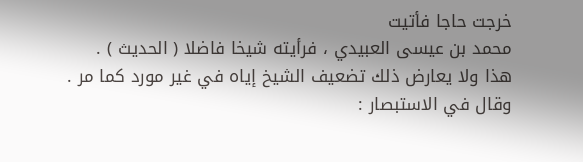خرجت حاجا فأتيت
محمد بن عيسى العبيدي ، فرأيته شيخا فاضلا ( الحديث ) .
هذا ولا يعارض ذلك تضعيف الشيخ إياه في غير مورد كما مر .
وقال في الاستبصار :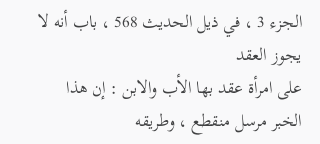الجزء 3 ، في ذيل الحديث 568 ، باب أنه لا يجوز العقد
على امرأة عقد بها الأب والابن : إن هذا الخبر مرسل منقطع ، وطريقه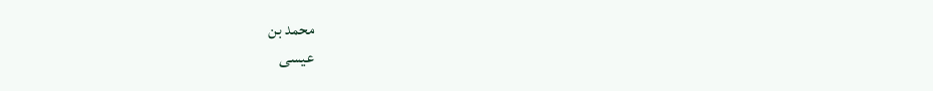محمد بن
عيسى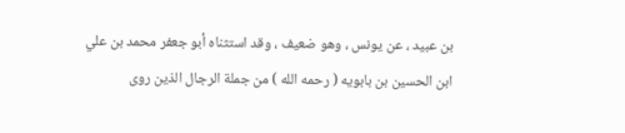بن عبيد ، عن يونس ، وهو ضعيف ، وقد استثناه أبو جعفر محمد بن علي
ابن الحسين بن بابويه ( رحمه الله ) من جملة الرجال الذين روى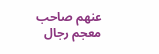عنهم صاحب
معجم رجال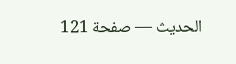الحديث — صفحة 121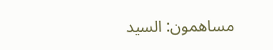مساهمون: السيد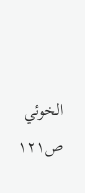الخوئي
ص١٢١